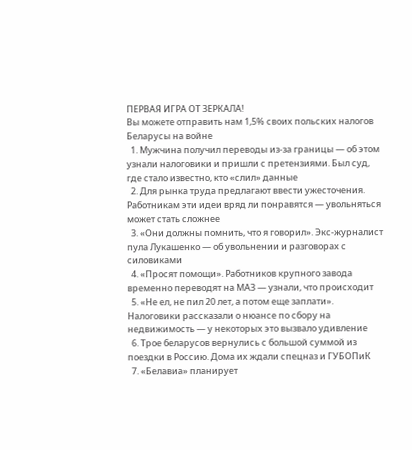ПЕРВАЯ ИГРА ОТ ЗЕРКАЛА!
Вы можете отправить нам 1,5% своих польских налогов
Беларусы на войне
  1. Мужчина получил переводы из-за границы — об этом узнали налоговики и пришли с претензиями. Был суд, где стало известно, кто «слил» данные
  2. Для рынка труда предлагают ввести ужесточения. Работникам эти идеи вряд ли понравятся — увольняться может стать сложнее
  3. «Они должны помнить, что я говорил». Экс-журналист пула Лукашенко — об увольнении и разговорах с силовиками
  4. «Просят помощи». Работников крупного завода временно переводят на МАЗ — узнали, что происходит
  5. «Не ел, не пил 20 лет, а потом еще заплати». Налоговики рассказали о нюансе по сбору на недвижимость — у некоторых это вызвало удивление
  6. Трое беларусов вернулись с большой суммой из поездки в Россию. Дома их ждали спецназ и ГУБОПиК
  7. «Белавиа» планирует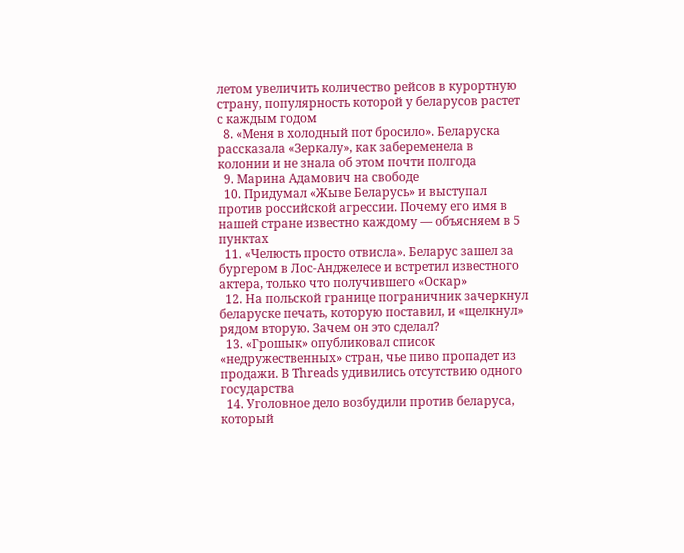летом увеличить количество рейсов в курортную страну, популярность которой у беларусов растет с каждым годом
  8. «Меня в холодный пот бросило». Беларуска рассказала «Зеркалу», как забеременела в колонии и не знала об этом почти полгода
  9. Марина Адамович на свободе
  10. Придумал «Жыве Беларусь» и выступал против российской агрессии. Почему его имя в нашей стране известно каждому — объясняем в 5 пунктах
  11. «Челюсть просто отвисла». Беларус зашел за бургером в Лос-Анджелесе и встретил известного актера, только что получившего «Оскар»
  12. На польской границе пограничник зачеркнул беларуске печать, которую поставил, и «щелкнул» рядом вторую. Зачем он это сделал?
  13. «Грошык» опубликовал список «недружественных» стран, чье пиво пропадет из продажи. В Threads удивились отсутствию одного государства
  14. Уголовное дело возбудили против беларуса, который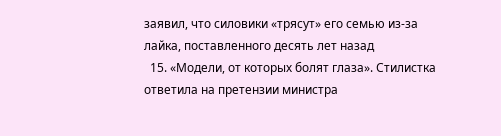заявил, что силовики «трясут» его семью из-за лайка, поставленного десять лет назад
  15. «Модели, от которых болят глаза». Стилистка ответила на претензии министра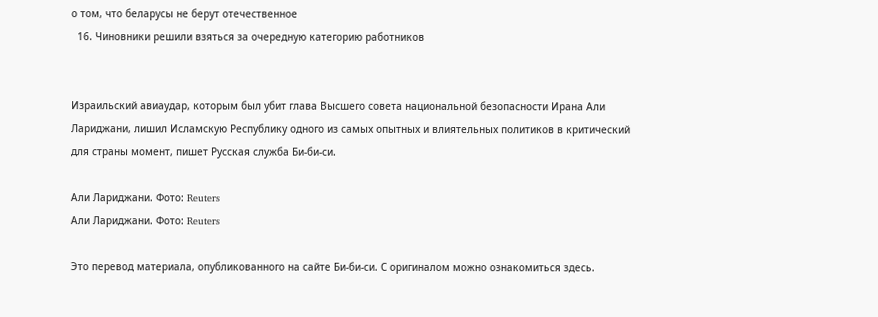о том, что беларусы не берут отечественное
  16. Чиновники решили взяться за очередную категорию работников


Израильский авиаудар, которым был убит глава Высшего совета национальной безопасности Ирана Али Лариджани, лишил Исламскую Республику одного из самых опытных и влиятельных политиков в критический для страны момент, пишет Русская служба Би-би-си.

Али Лариджани. Фото: Reuters
Али Лариджани. Фото: Reuters

Это перевод материала, опубликованного на сайте Би-би-си. С оригиналом можно ознакомиться здесь.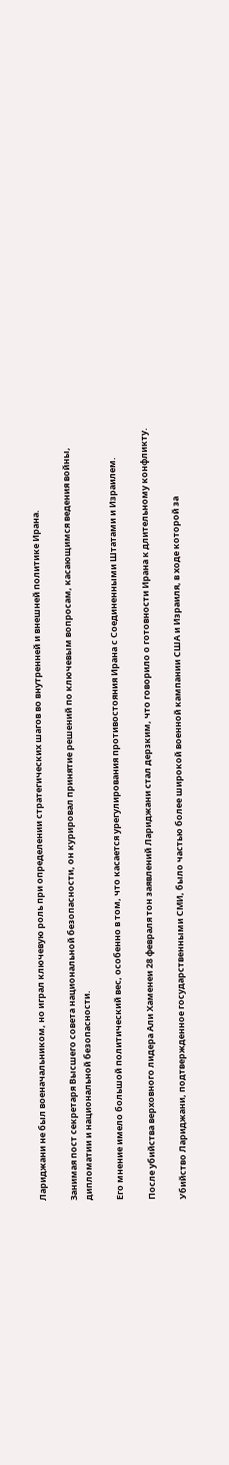Лариджани не был военачальником, но играл ключевую роль при определении стратегических шагов во внутренней и внешней политике Ирана.

Занимая пост секретаря Высшего совета национальной безопасности, он курировал принятие решений по ключевым вопросам, касающимся ведения войны, дипломатии и национальной безопасности.

Его мнение имело большой политический вес, особенно в том, что касается урегулирования противостояния Ирана с Соединенными Штатами и Израилем.

После убийства верховного лидера Али Хаменеи 28 февраля тон заявлений Лариджани стал дерзким, что говорило о готовности Ирана к длительному конфликту.

Убийство Лариджани, подтвержденное государственными СМИ, было частью более широкой военной кампании США и Израиля, в ходе которой за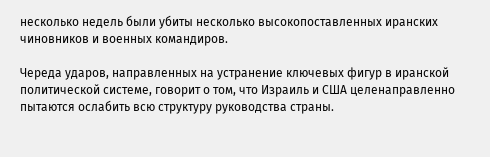несколько недель были убиты несколько высокопоставленных иранских чиновников и военных командиров.

Череда ударов, направленных на устранение ключевых фигур в иранской политической системе, говорит о том, что Израиль и США целенаправленно пытаются ослабить всю структуру руководства страны.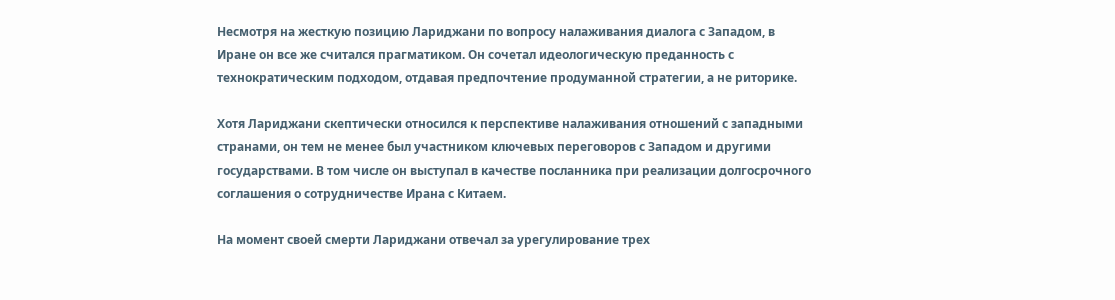Несмотря на жесткую позицию Лариджани по вопросу налаживания диалога с Западом, в Иране он все же считался прагматиком. Он сочетал идеологическую преданность с технократическим подходом, отдавая предпочтение продуманной стратегии, а не риторике.

Хотя Лариджани скептически относился к перспективе налаживания отношений с западными странами, он тем не менее был участником ключевых переговоров с Западом и другими государствами. В том числе он выступал в качестве посланника при реализации долгосрочного соглашения о сотрудничестве Ирана с Китаем.

На момент своей смерти Лариджани отвечал за урегулирование трех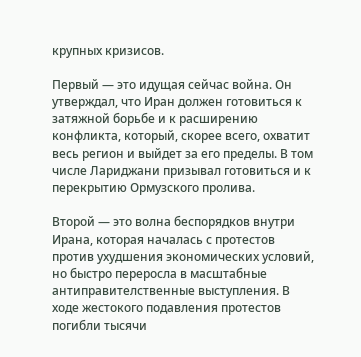крупных кризисов.

Первый — это идущая сейчас война. Он утверждал, что Иран должен готовиться к затяжной борьбе и к расширению конфликта, который, скорее всего, охватит весь регион и выйдет за его пределы. В том числе Лариджани призывал готовиться и к перекрытию Ормузского пролива.

Второй — это волна беспорядков внутри Ирана, которая началась с протестов против ухудшения экономических условий, но быстро переросла в масштабные антиправителственные выступления. В ходе жестокого подавления протестов погибли тысячи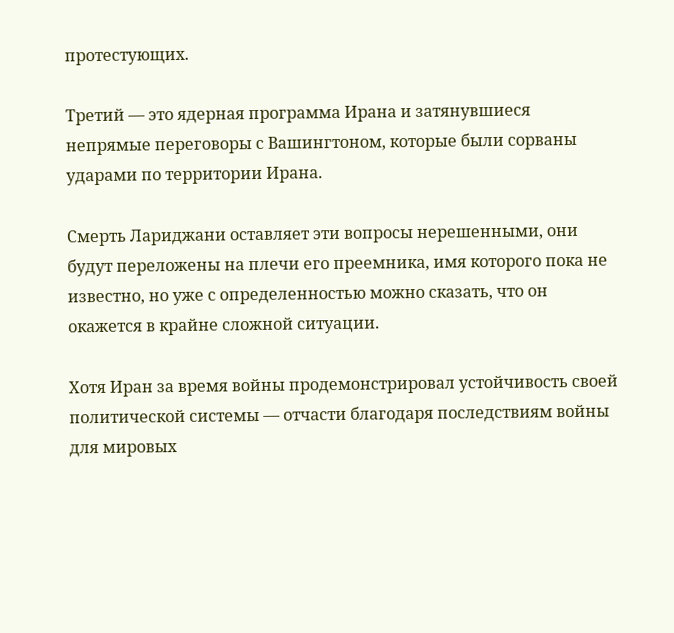протестующих.

Третий — это ядерная программа Ирана и затянувшиеся непрямые переговоры с Вашингтоном, которые были сорваны ударами по территории Ирана.

Смерть Лариджани оставляет эти вопросы нерешенными, они будут переложены на плечи его преемника, имя которого пока не известно, но уже с определенностью можно сказать, что он окажется в крайне сложной ситуации.

Хотя Иран за время войны продемонстрировал устойчивость своей политической системы — отчасти благодаря последствиям войны для мировых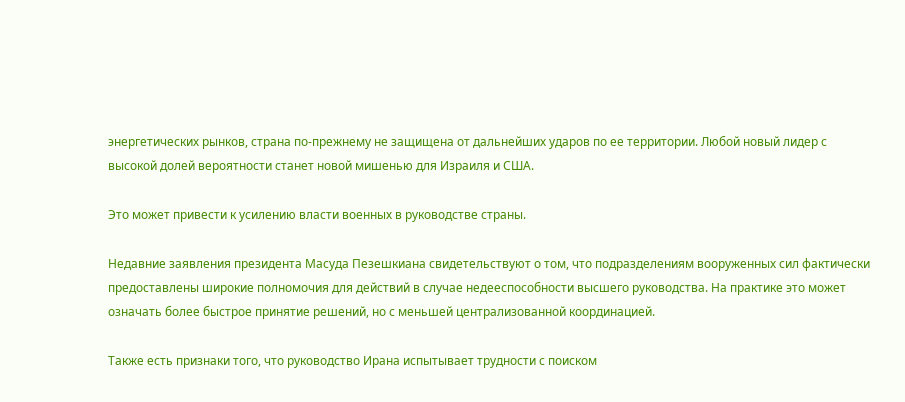энергетических рынков, страна по-прежнему не защищена от дальнейших ударов по ее территории. Любой новый лидер с высокой долей вероятности станет новой мишенью для Израиля и США.

Это может привести к усилению власти военных в руководстве страны.

Недавние заявления президента Масуда Пезешкиана свидетельствуют о том, что подразделениям вооруженных сил фактически предоставлены широкие полномочия для действий в случае недееспособности высшего руководства. На практике это может означать более быстрое принятие решений, но с меньшей централизованной координацией.

Также есть признаки того, что руководство Ирана испытывает трудности с поиском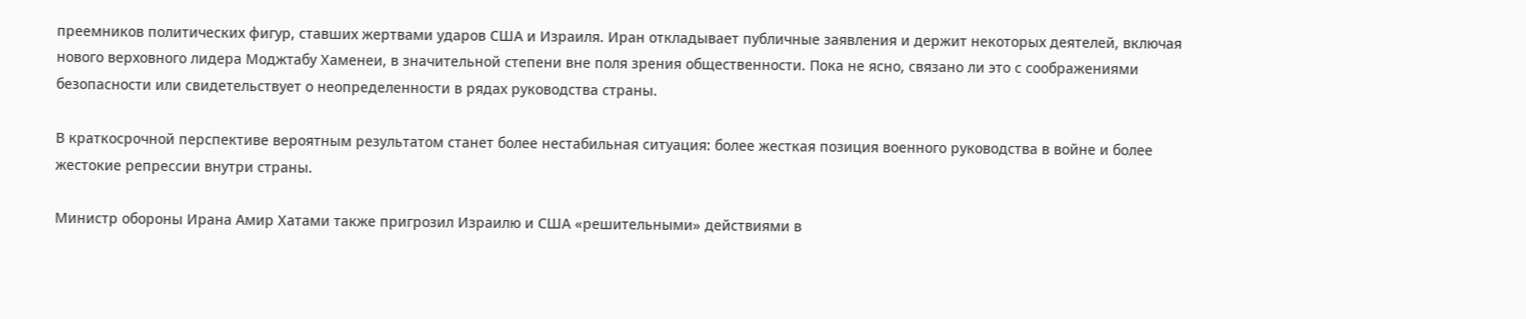преемников политических фигур, ставших жертвами ударов США и Израиля. Иран откладывает публичные заявления и держит некоторых деятелей, включая нового верховного лидера Моджтабу Хаменеи, в значительной степени вне поля зрения общественности. Пока не ясно, связано ли это с соображениями безопасности или свидетельствует о неопределенности в рядах руководства страны.

В краткосрочной перспективе вероятным результатом станет более нестабильная ситуация: более жесткая позиция военного руководства в войне и более жестокие репрессии внутри страны.

Министр обороны Ирана Амир Хатами также пригрозил Израилю и США «решительными» действиями в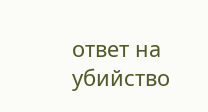ответ на убийство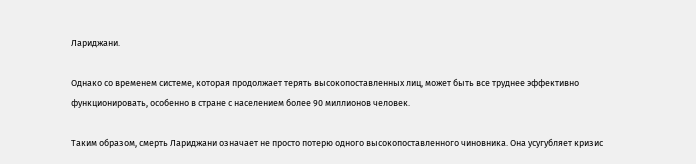Лариджани.

Однако со временем системе, которая продолжает терять высокопоставленных лиц, может быть все труднее эффективно функционировать, особенно в стране с населением более 90 миллионов человек.

Таким образом, смерть Лариджани означает не просто потерю одного высокопоставленного чиновника. Она усугубляет кризис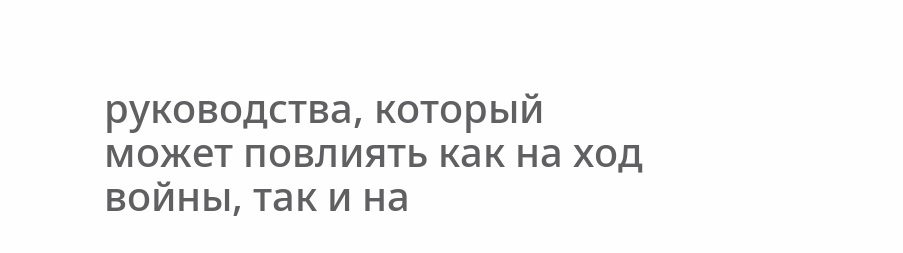руководства, который может повлиять как на ход войны, так и на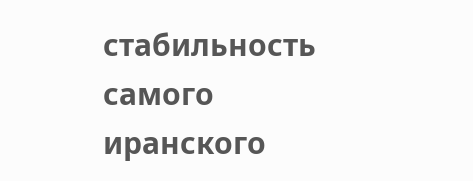стабильность самого иранского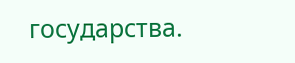государства.